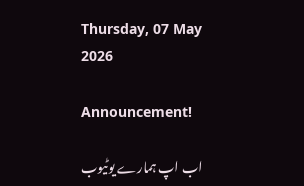Thursday, 07 May 2026

Announcement!

اب اپ ہمارے یوٹیوب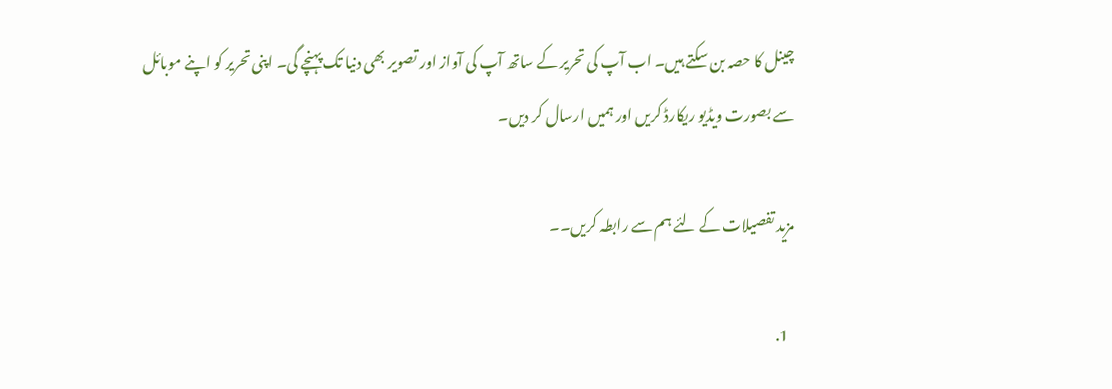چینل کا حصہ بن سکتے ہیں۔ اب آپ کی تحریر کے ساتھ آپ کی آواز اور تصویر بھی دنیا تک پہنچے گی۔ اپنی تحریر کو اپنے موبائل سے بصورت ویڈیو ریکارڈ کریں اور ہمیں ارسال کر دیں۔

مزید تفصیلات کے لئے ہم سے رابطہ کریں۔۔

  1.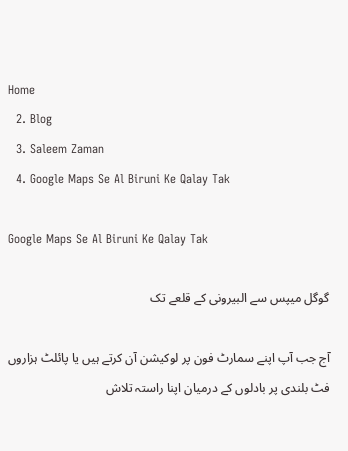Home
  2. Blog
  3. Saleem Zaman
  4. Google Maps Se Al Biruni Ke Qalay Tak

Google Maps Se Al Biruni Ke Qalay Tak

گوگل میپس سے البیرونی کے قلعے تک

آج جب آپ اپنے سمارٹ فون پر لوکیشن آن کرتے ہیں یا پائلٹ ہزاروں فٹ بلندی پر بادلوں کے درمیان اپنا راستہ تلاش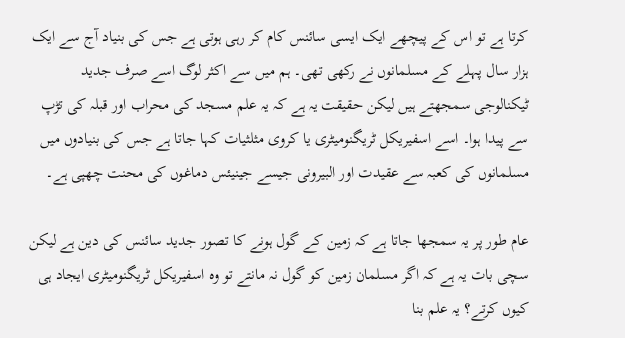کرتا ہے تو اس کے پیچھے ایک ایسی سائنس کام کر رہی ہوتی ہے جس کی بنیاد آج سے ایک ہزار سال پہلے کے مسلمانوں نے رکھی تھی۔ ہم میں سے اکثر لوگ اسے صرف جدید ٹیکنالوجی سمجھتے ہیں لیکن حقیقت یہ ہے کہ یہ علم مسجد کی محراب اور قبلہ کی تڑپ سے پیدا ہوا۔ اسے اسفیریکل ٹریگنومیٹری یا کروی مثلثیات کہا جاتا ہے جس کی بنیادوں میں مسلمانوں کی کعبہ سے عقیدت اور البیرونی جیسے جینیئس دماغوں کی محنت چھپی ہے۔

عام طور پر یہ سمجھا جاتا ہے کہ زمین کے گول ہونے کا تصور جدید سائنس کی دین ہے لیکن سچی بات یہ ہے کہ اگر مسلمان زمین کو گول نہ مانتے تو وہ اسفیریکل ٹریگنومیٹری ایجاد ہی کیوں کرتے؟ یہ علم بنا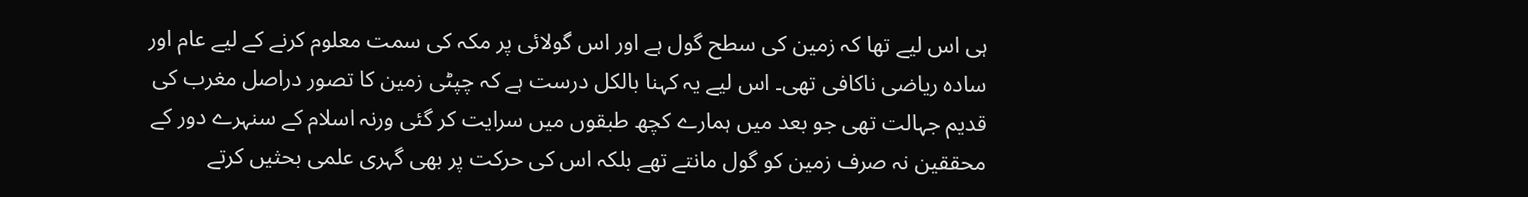ہی اس لیے تھا کہ زمین کی سطح گول ہے اور اس گولائی پر مکہ کی سمت معلوم کرنے کے لیے عام اور سادہ ریاضی ناکافی تھی۔ اس لیے یہ کہنا بالکل درست ہے کہ چپٹی زمین کا تصور دراصل مغرب کی قدیم جہالت تھی جو بعد میں ہمارے کچھ طبقوں میں سرایت کر گئی ورنہ اسلام کے سنہرے دور کے محققین نہ صرف زمین کو گول مانتے تھے بلکہ اس کی حرکت پر بھی گہری علمی بحثیں کرتے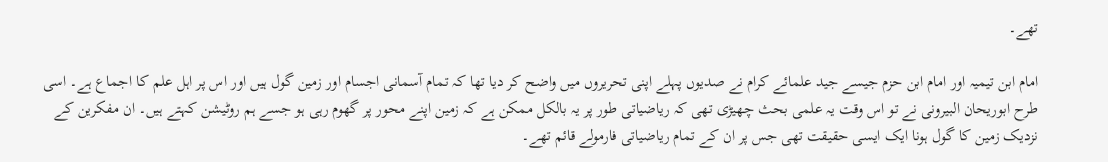تھے۔

امام ابن تیمیہ اور امام ابن حزم جیسے جید علمائے کرام نے صدیوں پہلے اپنی تحریروں میں واضح کر دیا تھا کہ تمام آسمانی اجسام اور زمین گول ہیں اور اس پر اہل علم کا اجماع ہے۔ اسی طرح ابوریحان البیرونی نے تو اس وقت یہ علمی بحث چھیڑی تھی کہ ریاضیاتی طور پر یہ بالکل ممکن ہے کہ زمین اپنے محور پر گھوم رہی ہو جسے ہم روٹیشن کہتے ہیں۔ ان مفکرین کے نزدیک زمین کا گول ہونا ایک ایسی حقیقت تھی جس پر ان کے تمام ریاضیاتی فارمولے قائم تھے۔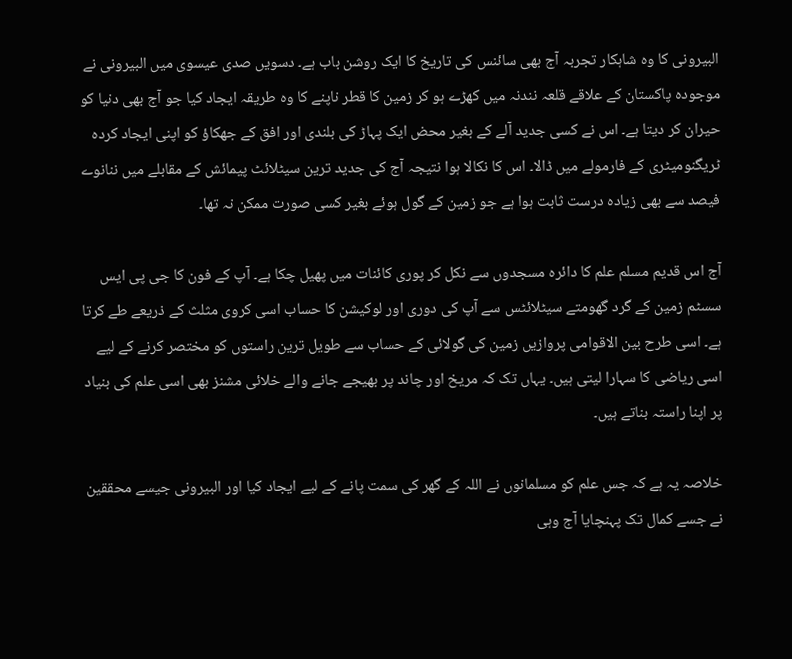البیرونی کا وہ شاہکار تجربہ آج بھی سائنس کی تاریخ کا ایک روشن باب ہے۔ دسویں صدی عیسوی میں البیرونی نے موجودہ پاکستان کے علاقے قلعہ نندنہ میں کھڑے ہو کر زمین کا قطر ناپنے کا وہ طریقہ ایجاد کیا جو آج بھی دنیا کو حیران کر دیتا ہے۔ اس نے کسی جدید آلے کے بغیر محض ایک پہاڑ کی بلندی اور افق کے جھکاؤ کو اپنی ایجاد کردہ ٹریگنومیٹری کے فارمولے میں ڈالا۔ اس کا نکالا ہوا نتیجہ آج کی جدید ترین سیٹلائٹ پیمائش کے مقابلے میں ننانوے فیصد سے بھی زیادہ درست ثابت ہوا ہے جو زمین کے گول ہوئے بغیر کسی صورت ممکن نہ تھا۔

آج اس قدیم مسلم علم کا دائرہ مسجدوں سے نکل کر پوری کائنات میں پھیل چکا ہے۔ آپ کے فون کا جی پی ایس سسٹم زمین کے گرد گھومتے سیٹلائٹس سے آپ کی دوری اور لوکیشن کا حساب اسی کروی مثلث کے ذریعے طے کرتا ہے۔ اسی طرح بین الاقوامی پروازیں زمین کی گولائی کے حساب سے طویل ترین راستوں کو مختصر کرنے کے لیے اسی ریاضی کا سہارا لیتی ہیں۔ یہاں تک کہ مریخ اور چاند پر بھیجے جانے والے خلائی مشنز بھی اسی علم کی بنیاد پر اپنا راستہ بناتے ہیں۔

خلاصہ یہ ہے کہ جس علم کو مسلمانوں نے اللہ کے گھر کی سمت پانے کے لیے ایجاد کیا اور البیرونی جیسے محققین نے جسے کمال تک پہنچایا آج وہی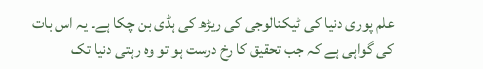علم پوری دنیا کی ٹیکنالوجی کی ریڑھ کی ہڈی بن چکا ہے۔ یہ اس بات کی گواہی ہے کہ جب تحقیق کا رخ درست ہو تو وہ رہتی دنیا تک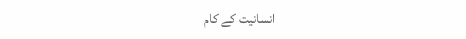انسانیت کے کام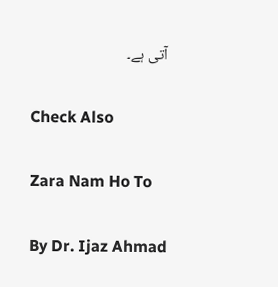آتی ہے۔

Check Also

Zara Nam Ho To

By Dr. Ijaz Ahmad